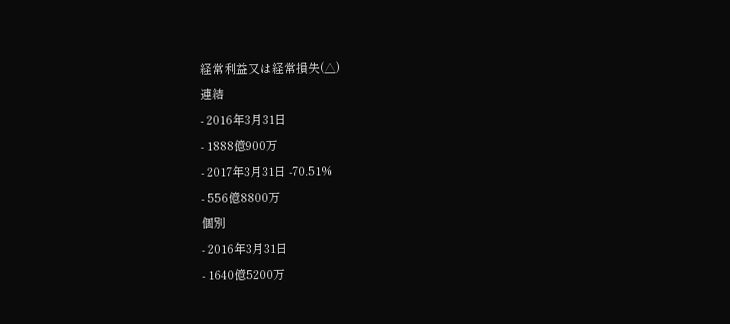経常利益又は経常損失(△)
連結
- 2016年3月31日
- 1888億900万
- 2017年3月31日 -70.51%
- 556億8800万
個別
- 2016年3月31日
- 1640億5200万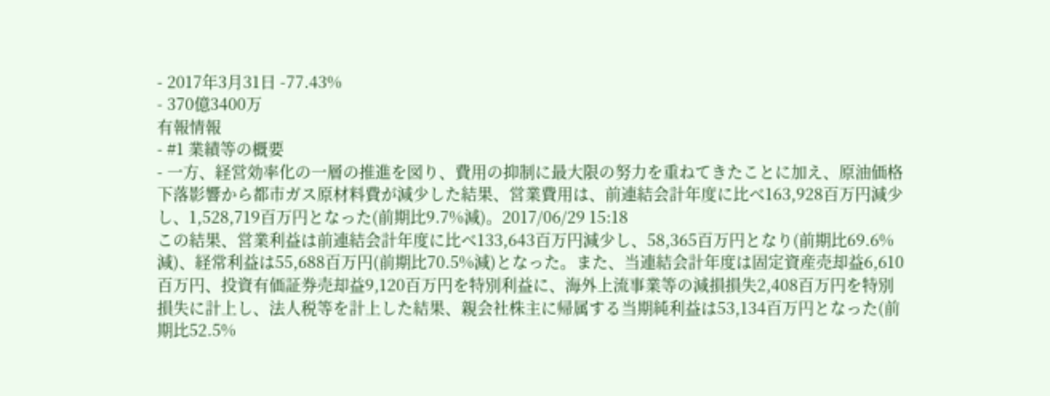- 2017年3月31日 -77.43%
- 370億3400万
有報情報
- #1 業績等の概要
- 一方、経営効率化の一層の推進を図り、費用の抑制に最大限の努力を重ねてきたことに加え、原油価格下落影響から都市ガス原材料費が減少した結果、営業費用は、前連結会計年度に比べ163,928百万円減少し、1,528,719百万円となった(前期比9.7%減)。2017/06/29 15:18
この結果、営業利益は前連結会計年度に比べ133,643百万円減少し、58,365百万円となり(前期比69.6%減)、経常利益は55,688百万円(前期比70.5%減)となった。また、当連結会計年度は固定資産売却益6,610百万円、投資有価証券売却益9,120百万円を特別利益に、海外上流事業等の減損損失2,408百万円を特別損失に計上し、法人税等を計上した結果、親会社株主に帰属する当期純利益は53,134百万円となった(前期比52.5%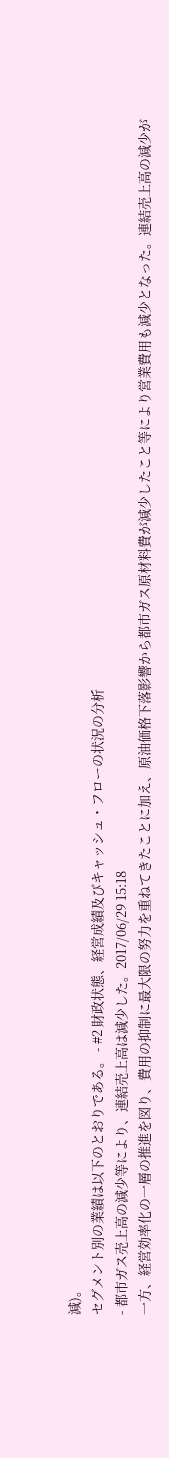減)。
セグメント別の業績は以下のとおりである。 - #2 財政状態、経営成績及びキャッシュ・フローの状況の分析
- 都市ガス売上高の減少等により、連結売上高は減少した。2017/06/29 15:18
一方、経営効率化の一層の推進を図り、費用の抑制に最大限の努力を重ねてきたことに加え、原油価格下落影響から都市ガス原材料費が減少したこと等により営業費用も減少となった。連結売上高の減少が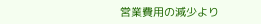営業費用の減少より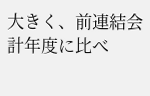大きく、前連結会計年度に比べ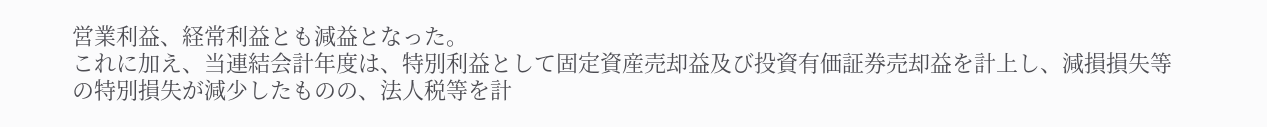営業利益、経常利益とも減益となった。
これに加え、当連結会計年度は、特別利益として固定資産売却益及び投資有価証券売却益を計上し、減損損失等の特別損失が減少したものの、法人税等を計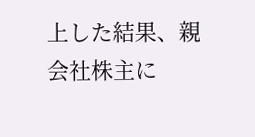上した結果、親会社株主に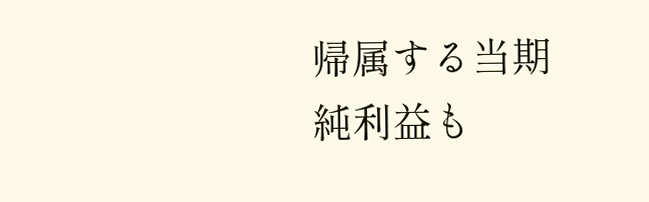帰属する当期純利益も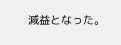減益となった。